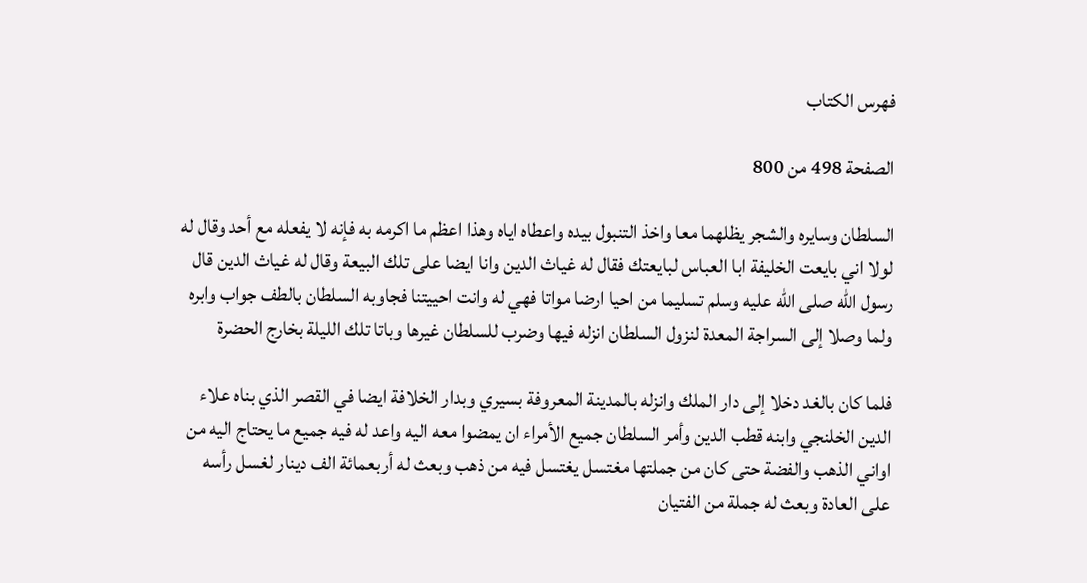فهرس الكتاب

الصفحة 498 من 800

السلطان وسايره والشجر يظلهما معا واخذ التنبول بيده واعطاه اياه وهذا اعظم ما اكرمه به فإنه لا يفعله مع أحد وقال له لولا اني بايعت الخليفة ابا العباس لبايعتك فقال له غياث الدين وانا ايضا على تلك البيعة وقال له غياث الدين قال رسول الله صلى الله عليه وسلم تسليما من احيا ارضا مواتا فهي له وانت احييتنا فجاوبه السلطان بالطف جواب وابره ولما وصلا إلى السراجة المعدة لنزول السلطان انزله فيها وضرب للسلطان غيرها وباتا تلك الليلة بخارج الحضرة

فلما كان بالغد دخلا إلى دار الملك وانزله بالمدينة المعروفة بسيري وبدار الخلافة ايضا في القصر الذي بناه علاء الدين الخلنجي وابنه قطب الدين وأمر السلطان جميع الأمراء ان يمضوا معه اليه واعد له فيه جميع ما يحتاج اليه من اواني الذهب والفضة حتى كان من جملتها مغتسل يغتسل فيه من ذهب وبعث له أربعمائة الف دينار لغسل رأسه على العادة وبعث له جملة من الفتيان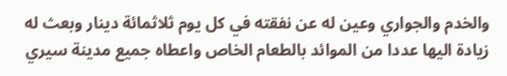والخدم والجواري وعين له عن نفقته في كل يوم ثلاثمائة دينار وبعث له زيادة اليها عددا من الموائد بالطعام الخاص واعطاه جميع مدينة سيري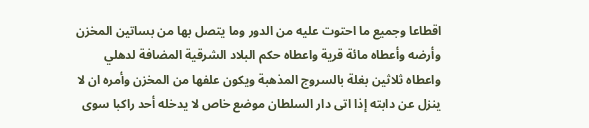اقطاعا وجميع ما احتوت عليه من الدور وما يتصل بها من بساتين المخزن وأرضه وأعطاه مائة قرية واعطاه حكم البلاد الشرقية المضافة لدهلي واعطاه ثلاثين بغلة بالسروج المذهبة ويكون علفها من المخزن وأمره ان لا ينزل عن دابته إذا اتى دار السلطان موضع خاص لا يدخله أحد راكبا سوى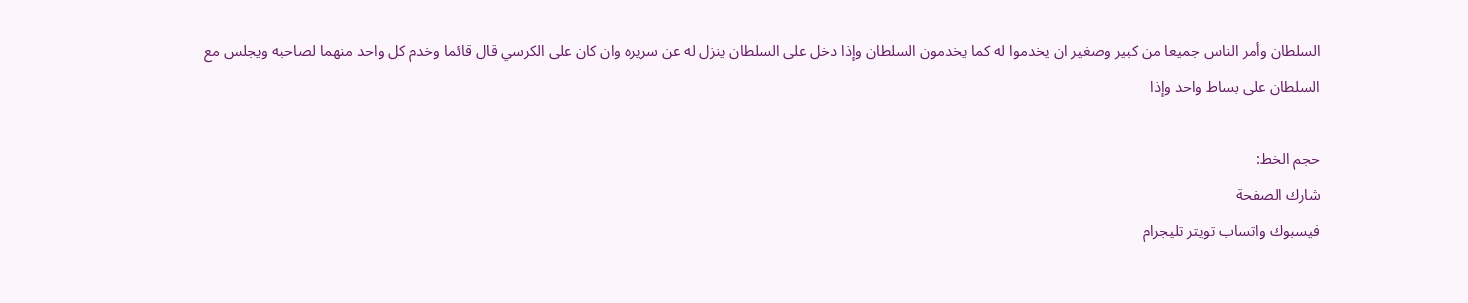السلطان وأمر الناس جميعا من كبير وصغير ان يخدموا له كما يخدمون السلطان وإذا دخل على السلطان ينزل له عن سريره وان كان على الكرسي قال قائما وخدم كل واحد منهما لصاحبه ويجلس مع السلطان على بساط واحد وإذا

حجم الخط:
شارك الصفحة
فيسبوك واتساب تويتر تليجرام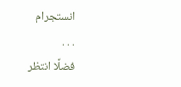انستجرام
. . .
فضلًا انتظر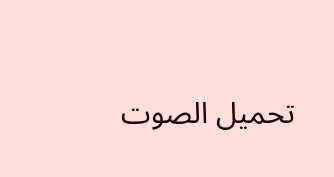تحميل الصوت